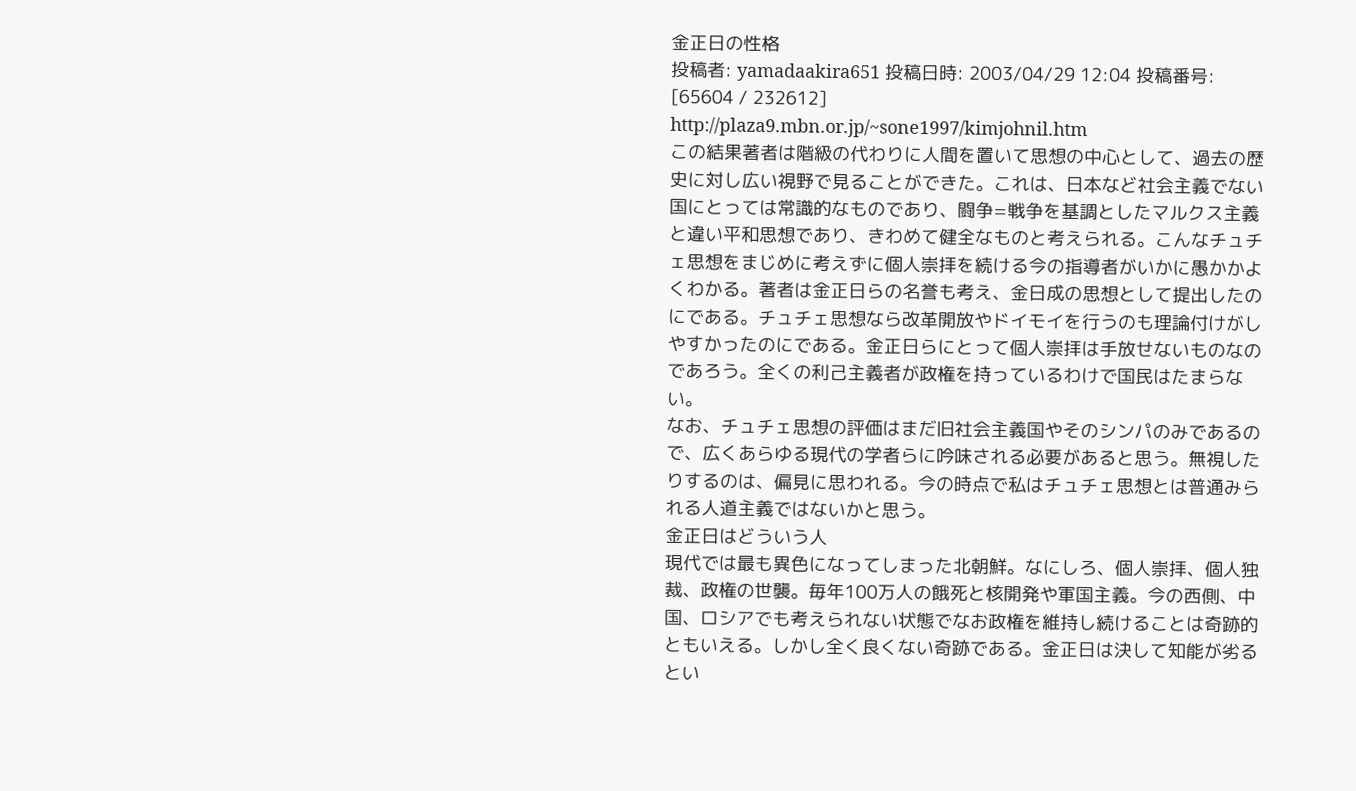金正日の性格
投稿者: yamadaakira651 投稿日時: 2003/04/29 12:04 投稿番号: [65604 / 232612]
http://plaza9.mbn.or.jp/~sone1997/kimjohnil.htm
この結果著者は階級の代わりに人間を置いて思想の中心として、過去の歴史に対し広い視野で見ることができた。これは、日本など社会主義でない国にとっては常識的なものであり、闘争=戦争を基調としたマルクス主義と違い平和思想であり、きわめて健全なものと考えられる。こんなチュチェ思想をまじめに考えずに個人崇拝を続ける今の指導者がいかに愚かかよくわかる。著者は金正日らの名誉も考え、金日成の思想として提出したのにである。チュチェ思想なら改革開放やドイモイを行うのも理論付けがしやすかったのにである。金正日らにとって個人崇拝は手放せないものなのであろう。全くの利己主義者が政権を持っているわけで国民はたまらない。
なお、チュチェ思想の評価はまだ旧社会主義国やそのシンパのみであるので、広くあらゆる現代の学者らに吟味される必要があると思う。無視したりするのは、偏見に思われる。今の時点で私はチュチェ思想とは普通みられる人道主義ではないかと思う。
金正日はどういう人
現代では最も異色になってしまった北朝鮮。なにしろ、個人崇拝、個人独裁、政権の世襲。毎年100万人の餓死と核開発や軍国主義。今の西側、中国、ロシアでも考えられない状態でなお政権を維持し続けることは奇跡的ともいえる。しかし全く良くない奇跡である。金正日は決して知能が劣るとい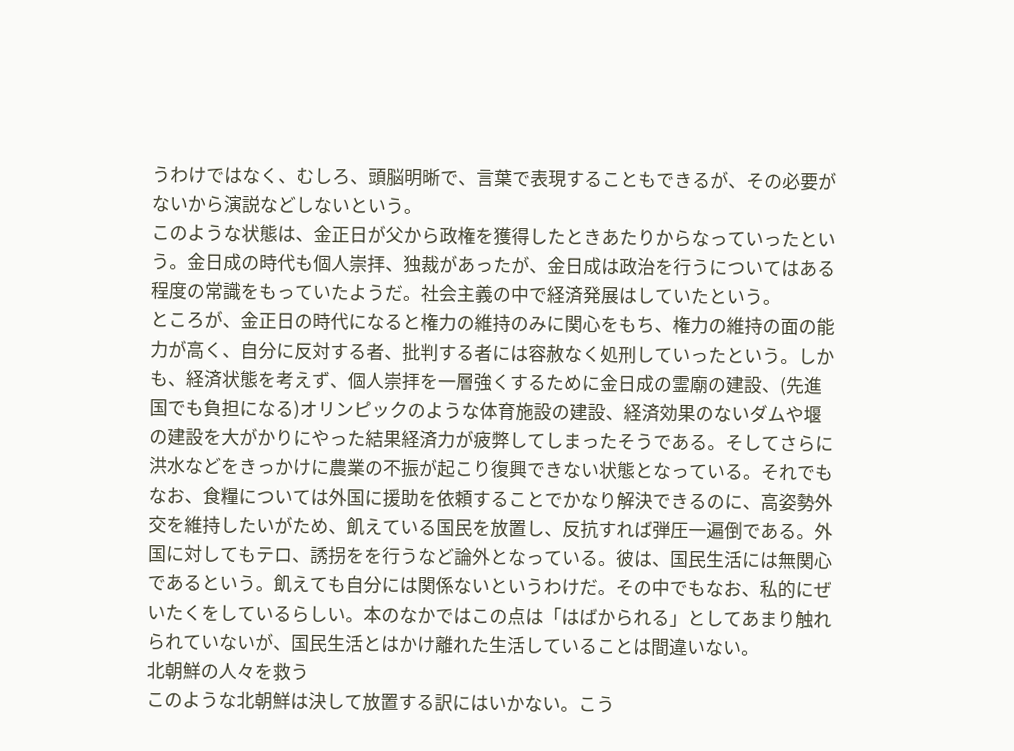うわけではなく、むしろ、頭脳明晰で、言葉で表現することもできるが、その必要がないから演説などしないという。
このような状態は、金正日が父から政権を獲得したときあたりからなっていったという。金日成の時代も個人崇拝、独裁があったが、金日成は政治を行うについてはある程度の常識をもっていたようだ。社会主義の中で経済発展はしていたという。
ところが、金正日の時代になると権力の維持のみに関心をもち、権力の維持の面の能力が高く、自分に反対する者、批判する者には容赦なく処刑していったという。しかも、経済状態を考えず、個人崇拝を一層強くするために金日成の霊廟の建設、(先進国でも負担になる)オリンピックのような体育施設の建設、経済効果のないダムや堰の建設を大がかりにやった結果経済力が疲弊してしまったそうである。そしてさらに洪水などをきっかけに農業の不振が起こり復興できない状態となっている。それでもなお、食糧については外国に援助を依頼することでかなり解決できるのに、高姿勢外交を維持したいがため、飢えている国民を放置し、反抗すれば弾圧一遍倒である。外国に対してもテロ、誘拐をを行うなど論外となっている。彼は、国民生活には無関心であるという。飢えても自分には関係ないというわけだ。その中でもなお、私的にぜいたくをしているらしい。本のなかではこの点は「はばかられる」としてあまり触れられていないが、国民生活とはかけ離れた生活していることは間違いない。
北朝鮮の人々を救う
このような北朝鮮は決して放置する訳にはいかない。こう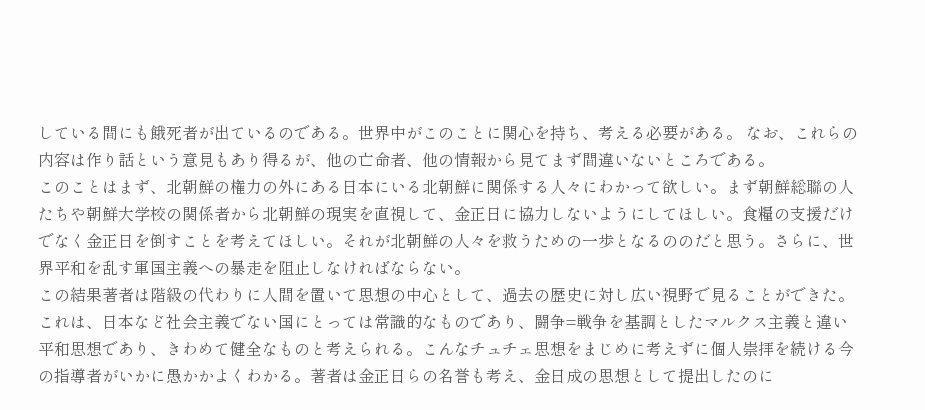している間にも餓死者が出ているのである。世界中がこのことに関心を持ち、考える必要がある。 なお、これらの内容は作り話という意見もあり得るが、他の亡命者、他の情報から見てまず間違いないところである。
このことはまず、北朝鮮の権力の外にある日本にいる北朝鮮に関係する人々にわかって欲しい。まず朝鮮総聯の人たちや朝鮮大学校の関係者から北朝鮮の現実を直視して、金正日に協力しないようにしてほしい。食糧の支援だけでなく金正日を倒すことを考えてほしい。それが北朝鮮の人々を救うための一歩となるののだと思う。さらに、世界平和を乱す軍国主義への暴走を阻止しなければならない。
この結果著者は階級の代わりに人間を置いて思想の中心として、過去の歴史に対し広い視野で見ることができた。これは、日本など社会主義でない国にとっては常識的なものであり、闘争=戦争を基調としたマルクス主義と違い平和思想であり、きわめて健全なものと考えられる。こんなチュチェ思想をまじめに考えずに個人崇拝を続ける今の指導者がいかに愚かかよくわかる。著者は金正日らの名誉も考え、金日成の思想として提出したのに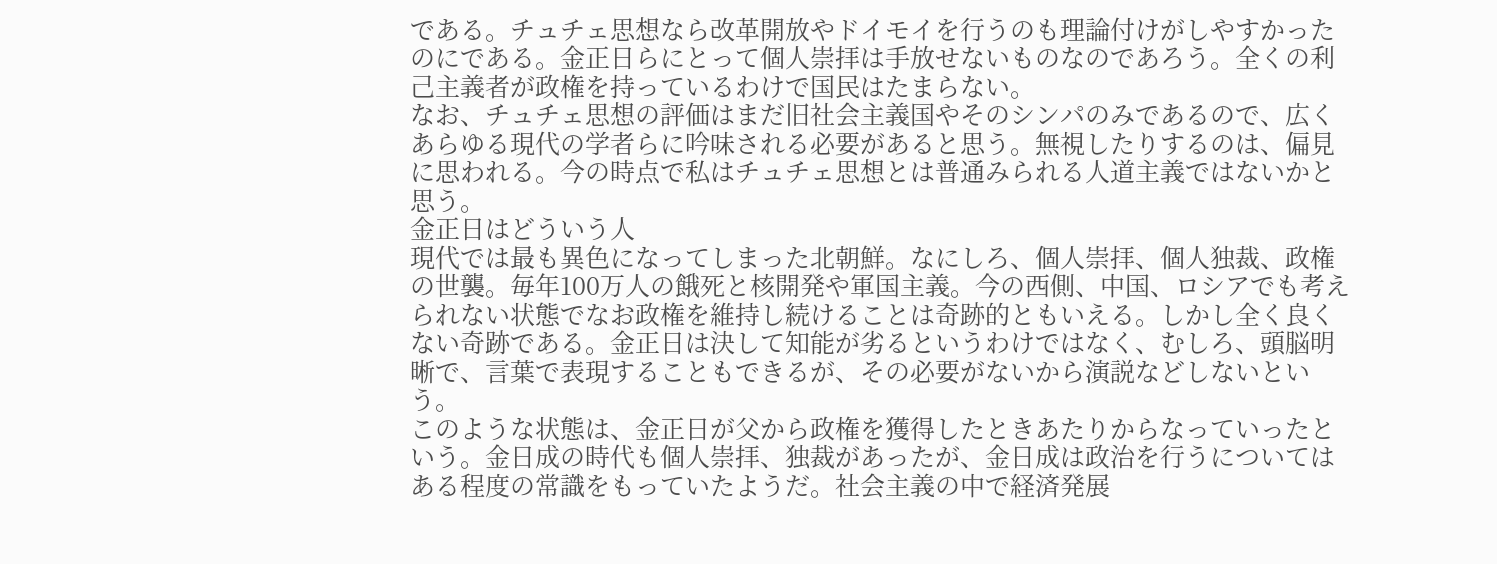である。チュチェ思想なら改革開放やドイモイを行うのも理論付けがしやすかったのにである。金正日らにとって個人崇拝は手放せないものなのであろう。全くの利己主義者が政権を持っているわけで国民はたまらない。
なお、チュチェ思想の評価はまだ旧社会主義国やそのシンパのみであるので、広くあらゆる現代の学者らに吟味される必要があると思う。無視したりするのは、偏見に思われる。今の時点で私はチュチェ思想とは普通みられる人道主義ではないかと思う。
金正日はどういう人
現代では最も異色になってしまった北朝鮮。なにしろ、個人崇拝、個人独裁、政権の世襲。毎年100万人の餓死と核開発や軍国主義。今の西側、中国、ロシアでも考えられない状態でなお政権を維持し続けることは奇跡的ともいえる。しかし全く良くない奇跡である。金正日は決して知能が劣るというわけではなく、むしろ、頭脳明晰で、言葉で表現することもできるが、その必要がないから演説などしないという。
このような状態は、金正日が父から政権を獲得したときあたりからなっていったという。金日成の時代も個人崇拝、独裁があったが、金日成は政治を行うについてはある程度の常識をもっていたようだ。社会主義の中で経済発展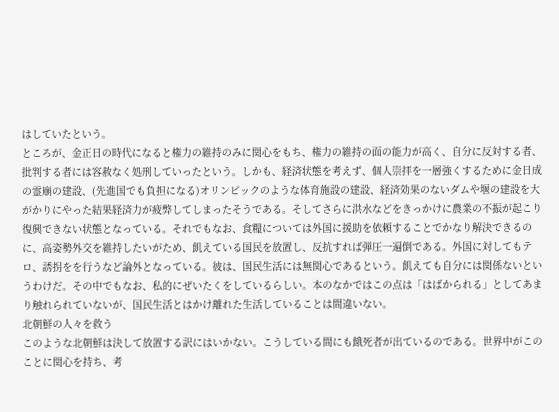はしていたという。
ところが、金正日の時代になると権力の維持のみに関心をもち、権力の維持の面の能力が高く、自分に反対する者、批判する者には容赦なく処刑していったという。しかも、経済状態を考えず、個人崇拝を一層強くするために金日成の霊廟の建設、(先進国でも負担になる)オリンピックのような体育施設の建設、経済効果のないダムや堰の建設を大がかりにやった結果経済力が疲弊してしまったそうである。そしてさらに洪水などをきっかけに農業の不振が起こり復興できない状態となっている。それでもなお、食糧については外国に援助を依頼することでかなり解決できるのに、高姿勢外交を維持したいがため、飢えている国民を放置し、反抗すれば弾圧一遍倒である。外国に対してもテロ、誘拐をを行うなど論外となっている。彼は、国民生活には無関心であるという。飢えても自分には関係ないというわけだ。その中でもなお、私的にぜいたくをしているらしい。本のなかではこの点は「はばかられる」としてあまり触れられていないが、国民生活とはかけ離れた生活していることは間違いない。
北朝鮮の人々を救う
このような北朝鮮は決して放置する訳にはいかない。こうしている間にも餓死者が出ているのである。世界中がこのことに関心を持ち、考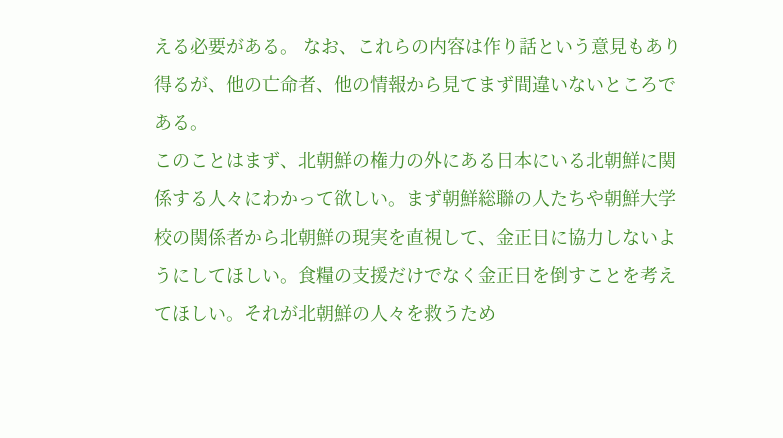える必要がある。 なお、これらの内容は作り話という意見もあり得るが、他の亡命者、他の情報から見てまず間違いないところである。
このことはまず、北朝鮮の権力の外にある日本にいる北朝鮮に関係する人々にわかって欲しい。まず朝鮮総聯の人たちや朝鮮大学校の関係者から北朝鮮の現実を直視して、金正日に協力しないようにしてほしい。食糧の支援だけでなく金正日を倒すことを考えてほしい。それが北朝鮮の人々を救うため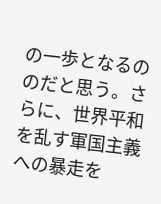の一歩となるののだと思う。さらに、世界平和を乱す軍国主義への暴走を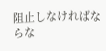阻止しなければならな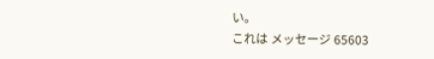い。
これは メッセージ 65603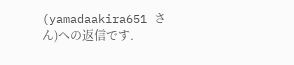(yamadaakira651 さん)への返信です.